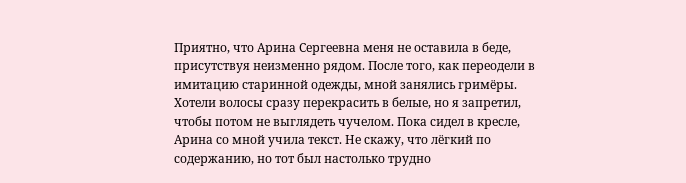Приятно, что Арина Сергеевна меня не оставила в беде, присутствуя неизменно рядом. После того, как переодели в имитацию старинной одежды, мной занялись гримёры. Хотели волосы сразу перекрасить в белые, но я запретил, чтобы потом не выглядеть чучелом. Пока сидел в кресле, Арина со мной учила текст. Не скажу, что лёгкий по содержанию, но тот был настолько трудно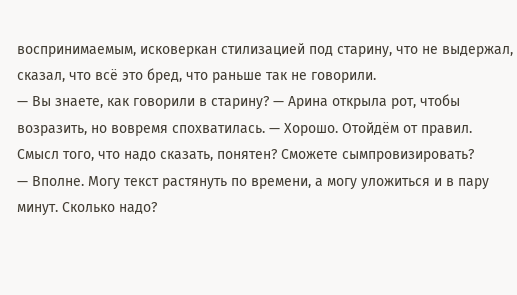воспринимаемым, исковеркан стилизацией под старину, что не выдержал, сказал, что всё это бред, что раньше так не говорили.
— Вы знаете, как говорили в старину? — Арина открыла рот, чтобы возразить, но вовремя спохватилась. — Хорошо. Отойдём от правил. Смысл того, что надо сказать, понятен? Сможете сымпровизировать?
— Вполне. Могу текст растянуть по времени, а могу уложиться и в пару минут. Сколько надо?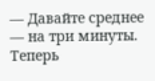— Давайте среднее — на три минуты. Теперь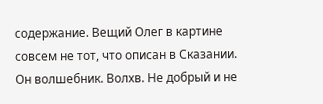содержание. Вещий Олег в картине совсем не тот, что описан в Сказании. Он волшебник. Волхв. Не добрый и не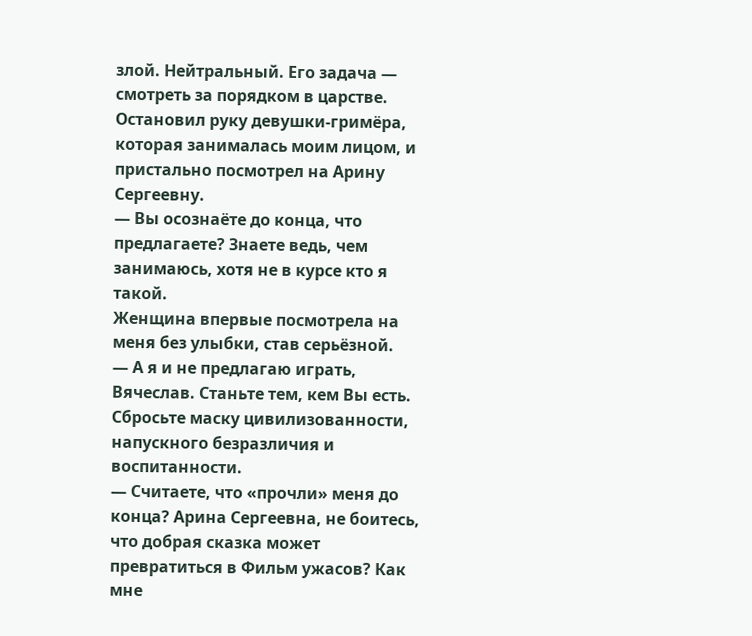злой. Нейтральный. Его задача — смотреть за порядком в царстве.
Остановил руку девушки-гримёра, которая занималась моим лицом, и пристально посмотрел на Арину Сергеевну.
— Вы осознаёте до конца, что предлагаете? Знаете ведь, чем занимаюсь, хотя не в курсе кто я такой.
Женщина впервые посмотрела на меня без улыбки, став серьёзной.
— А я и не предлагаю играть, Вячеслав. Станьте тем, кем Вы есть. Сбросьте маску цивилизованности, напускного безразличия и воспитанности.
— Считаете, что «прочли» меня до конца? Арина Сергеевна, не боитесь, что добрая сказка может превратиться в Фильм ужасов? Как мне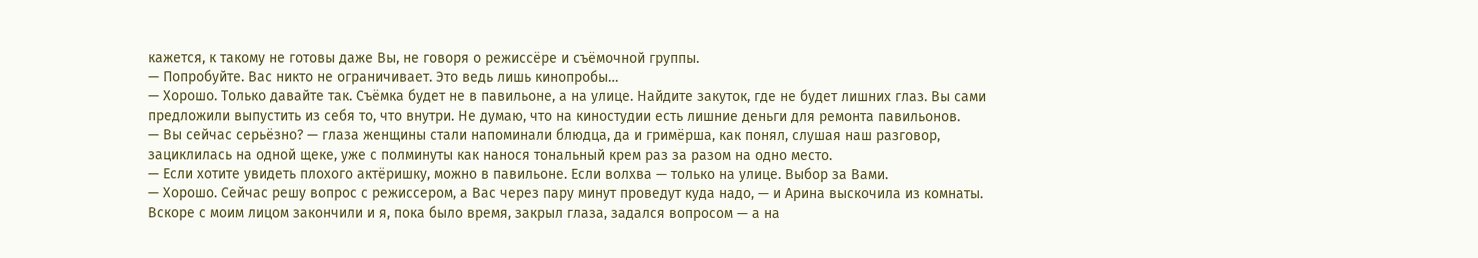кажется, к такому не готовы даже Вы, не говоря о режиссёре и съёмочной группы.
— Попробуйте. Вас никто не ограничивает. Это ведь лишь кинопробы…
— Хорошо. Только давайте так. Съёмка будет не в павильоне, а на улице. Найдите закуток, где не будет лишних глаз. Вы сами предложили выпустить из себя то, что внутри. Не думаю, что на киностудии есть лишние деньги для ремонта павильонов.
— Вы сейчас серьёзно? — глаза женщины стали напоминали блюдца, да и гримёрша, как понял, слушая наш разговор, зациклилась на одной щеке, уже с полминуты как нанося тональный крем раз за разом на одно место.
— Если хотите увидеть плохого актёришку, можно в павильоне. Если волхва — только на улице. Выбор за Вами.
— Хорошо. Сейчас решу вопрос с режиссером, а Вас через пару минут проведут куда надо, — и Арина выскочила из комнаты.
Вскоре с моим лицом закончили и я, пока было время, закрыл глаза, задался вопросом — а на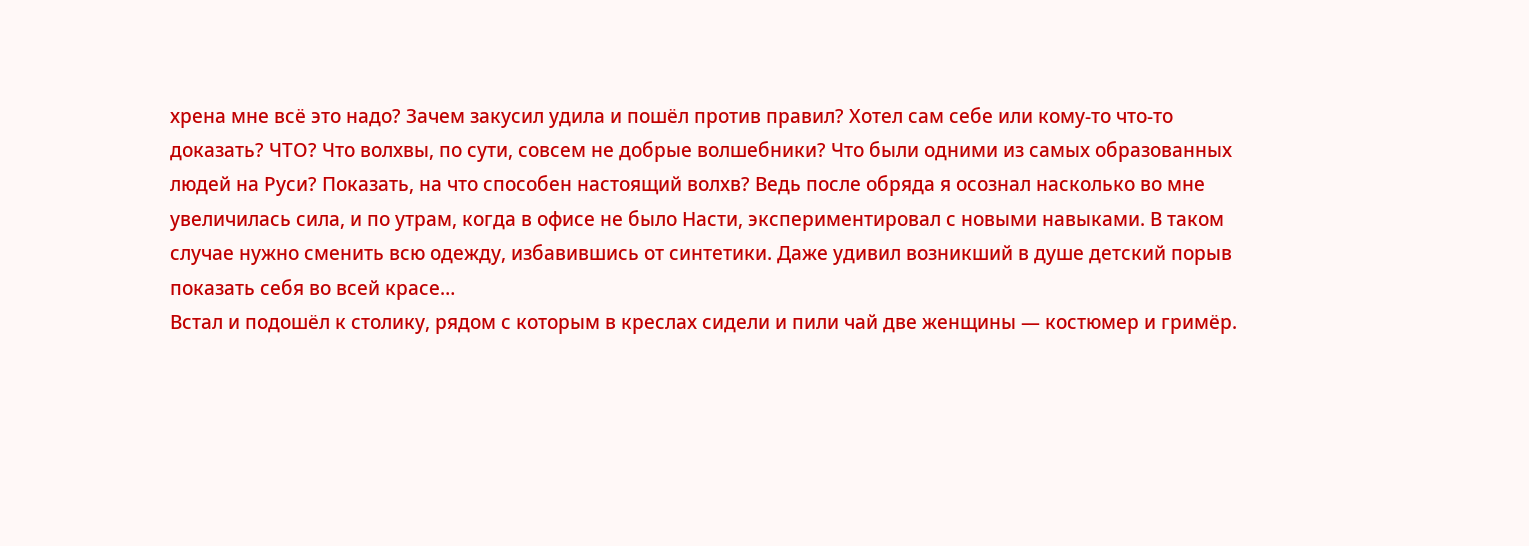хрена мне всё это надо? Зачем закусил удила и пошёл против правил? Хотел сам себе или кому-то что-то доказать? ЧТО? Что волхвы, по сути, совсем не добрые волшебники? Что были одними из самых образованных людей на Руси? Показать, на что способен настоящий волхв? Ведь после обряда я осознал насколько во мне увеличилась сила, и по утрам, когда в офисе не было Насти, экспериментировал с новыми навыками. В таком случае нужно сменить всю одежду, избавившись от синтетики. Даже удивил возникший в душе детский порыв показать себя во всей красе…
Встал и подошёл к столику, рядом с которым в креслах сидели и пили чай две женщины — костюмер и гримёр.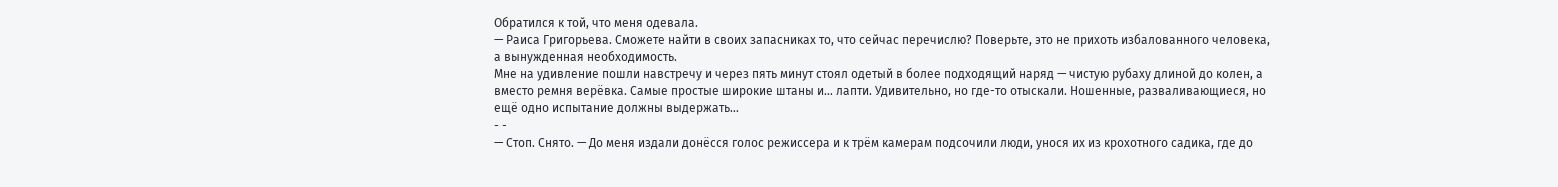Обратился к той, что меня одевала.
— Раиса Григорьева. Сможете найти в своих запасниках то, что сейчас перечислю? Поверьте, это не прихоть избалованного человека, а вынужденная необходимость.
Мне на удивление пошли навстречу и через пять минут стоял одетый в более подходящий наряд — чистую рубаху длиной до колен, а вместо ремня верёвка. Самые простые широкие штаны и… лапти. Удивительно, но где-то отыскали. Ношенные, разваливающиеся, но ещё одно испытание должны выдержать…
- -
— Стоп. Снято. — До меня издали донёсся голос режиссера и к трём камерам подсочили люди, унося их из крохотного садика, где до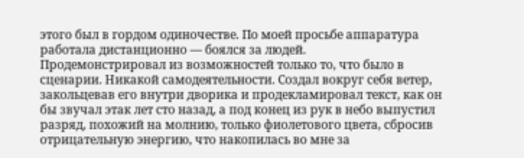этого был в гордом одиночестве. По моей просьбе аппаратура работала дистанционно — боялся за людей.
Продемонстрировал из возможностей только то, что было в сценарии. Никакой самодеятельности. Создал вокруг себя ветер, закольцевав его внутри дворика и продекламировал текст, как он бы звучал этак лет сто назад, а под конец из рук в небо выпустил разряд, похожий на молнию, только фиолетового цвета, сбросив отрицательную энергию, что накопилась во мне за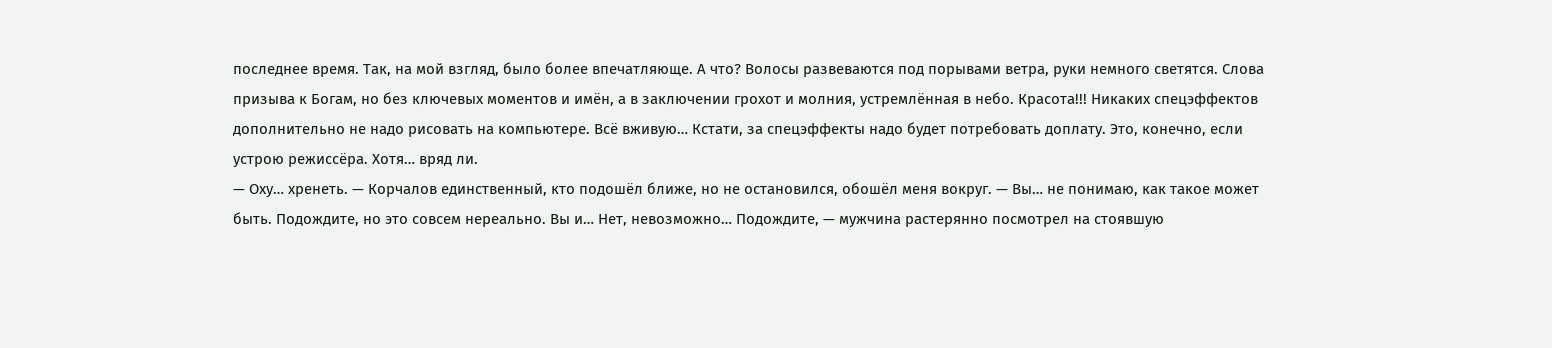последнее время. Так, на мой взгляд, было более впечатляюще. А что? Волосы развеваются под порывами ветра, руки немного светятся. Слова призыва к Богам, но без ключевых моментов и имён, а в заключении грохот и молния, устремлённая в небо. Красота!!! Никаких спецэффектов дополнительно не надо рисовать на компьютере. Всё вживую… Кстати, за спецэффекты надо будет потребовать доплату. Это, конечно, если устрою режиссёра. Хотя… вряд ли.
— Оху… хренеть. — Корчалов единственный, кто подошёл ближе, но не остановился, обошёл меня вокруг. — Вы… не понимаю, как такое может быть. Подождите, но это совсем нереально. Вы и… Нет, невозможно… Подождите, — мужчина растерянно посмотрел на стоявшую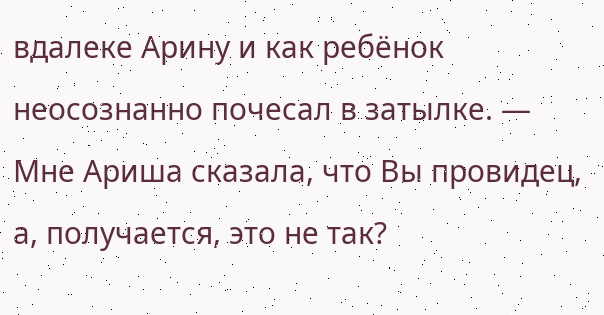вдалеке Арину и как ребёнок неосознанно почесал в затылке. — Мне Ариша сказала, что Вы провидец, а, получается, это не так?